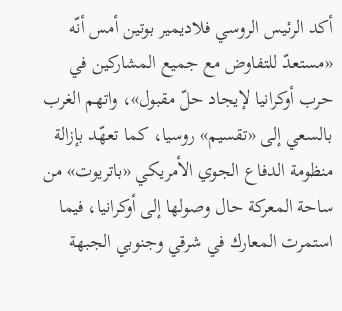أكد الرئيس الروسي فلاديمير بوتين أمس أنّه «مستعدّ للتفاوض مع جميع المشاركين في حرب أوكرانيا لإيجاد حلّ مقبول»، واتهم الغرب بالسعي إلى «تقسيم» روسيا، كما تعهّد بإزالة منظومة الدفاع الجوي الأمريكي «باتريوت» من ساحة المعركة حال وصولها إلى أوكرانيا، فيما استمرت المعارك في شرقي وجنوبي الجبهة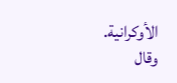الأوكرانية.
وقال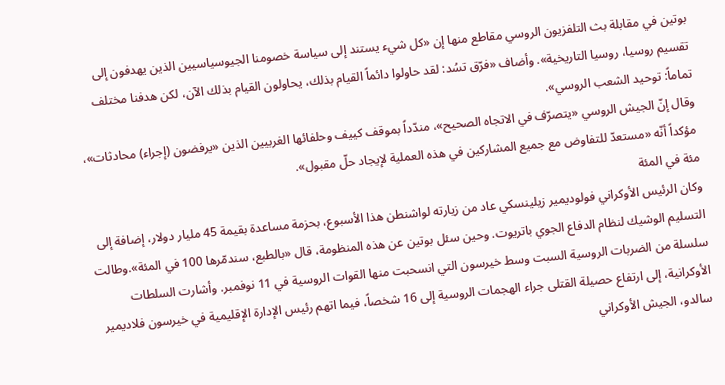بوتين في مقابلة بث التلفزيون الروسي مقاطع منها إن «كل شيء يستند إلى سياسة خصومنا الجيوسياسيين الذين يهدفون إلى تقسيم روسيا، روسيا التاريخية». وأضاف «فرّق تسُد: لقد حاولوا دائماً القيام بذلك، يحاولون القيام بذلك الآن، لكن هدفنا مختلف تماماً: توحيد الشعب الروسي».
وقال إنّ الجيش الروسي «يتصرّف في الاتجاه الصحيح»، مندّداً بموقف كييف وحلفائها الغربيين الذين «يرفضون (إجراء) محادثات»، مؤكداً أنّه «مستعدّ للتفاوض مع جميع المشاركين في هذه العملية لإيجاد حلّ مقبول».
مئة في المئة
وكان الرئيس الأوكراني فولوديمير زيلينسكي عاد من زيارته لواشنطن هذا الأسبوع، بحزمة مساعدة بقيمة 45 مليار دولار، إضافة إلى التسليم الوشيك لنظام الدفاع الجوي باتريوت. وحين سئل بوتين عن هذه المنظومة، قال «بالطبع، سندمّرها 100 في المئة».وطالت سلسلة من الضربات الروسية السبت وسط خيرسون التي انسحبت منها القوات الروسية في 11 نوفمبر. وأشارت السلطات الأوكرانية، إلى ارتفاع حصيلة القتلى جراء الهجمات الروسية إلى 16 شخصاً، فيما اتهم رئيس الإدارة الإقليمية في خيرسون فلاديمير سالدو، الجيش الأوكراني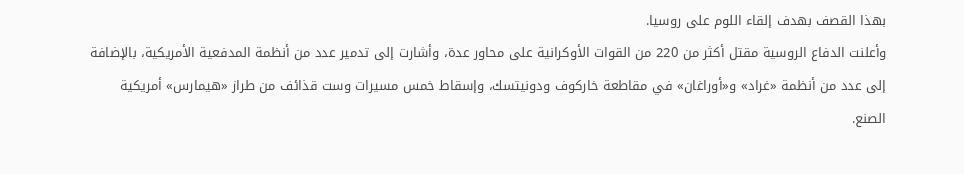بهذا القصف بهدف إلقاء اللوم على روسيا.
وأعلنت الدفاع الروسية مقتل أكثر من 220 من القوات الأوكرانية على محاور عدة، وأشارت إلى تدمير عدد من أنظمة المدفعية الأمريكية، بالإضافة إلى عدد من أنظمة «غراد» و«أوراغان» في مقاطعة خاركوف ودونيتسك، وإسقاط خمس مسيرات وست قذائف من طراز «هيمارس» أمريكية الصنع.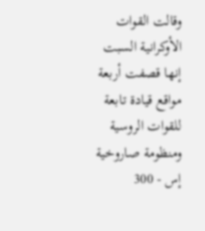وقالت القوات الأوكرانية السبت إنها قصفت أربعة مواقع قيادة تابعة للقوات الروسية ومنظومة صاروخية إس - 300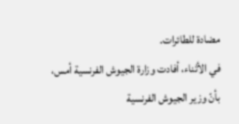مضادة للطائرات.
في الأثناء، أفادت وزارة الجيوش الفرنسية أمس، بأنّ وزير الجيوش الفرنسية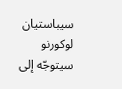سيباستيان لوكورنو سيتوجّه إلى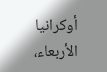أوكرانيا الأربعاء،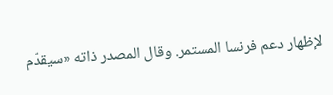لإظهار دعم فرنسا المستمر. وقال المصدر ذاته «سيقدّم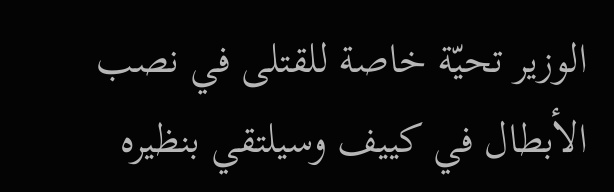الوزير تحيّة خاصة للقتلى في نصب الأبطال في كييف وسيلتقي بنظيره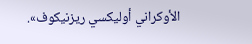الأوكراني أوليكسي ريزنيكوف».